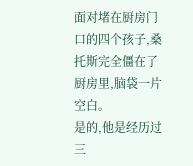面对堵在厨房门口的四个孩子,桑托斯完全僵在了厨房里,脑袋一片空白。
是的,他是经历过三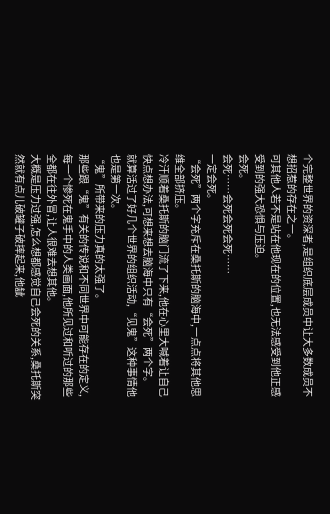个完整世界的资深者,是组织底层成员中让大多数成员不想招惹的存在之一。
可其他人若不是站在他现在的位置,也无法感受到他正感受到的强大恐惧与压迫。
会死。
会死……会死会死会死……
一定会死。
“会死”两个字充斥在桑托斯的脑海中,一点点将其他思维全部挤压。
冷汗顺着桑托斯的脑门流了下来,他在心里大喊着让自己快点想办法,可想来想去脑海中只有“会死”两个字。
就算活过了好几个世界的组织活动,“见鬼”这种事情他也是第一次。
“鬼”所带来的压力真的太强了。
那些跟“鬼”有关的传说和不同世界中可能存在的定义,每一个惨死在鬼手中的人类画面,他所见过和听过的那些全都在往外冒,让人很难去想其他。
大概是压力过强,怎么想都感觉自己会死的关系,桑托斯突然就有点儿破罐子破摔起来,他龇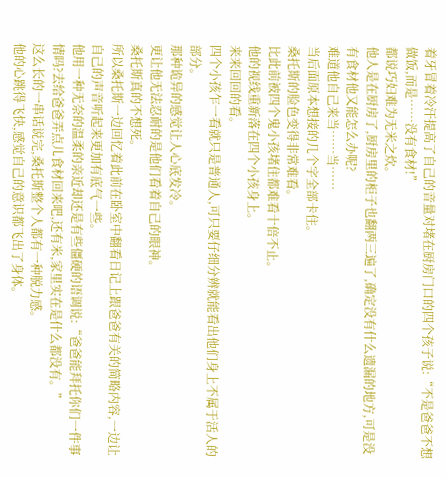着牙冒着冷汗提高了自己的音量对堵在厨房门口的四个孩子说:“不是爸爸不想做饭,而是……没有食材!”
都说巧妇难为无米之炊。
他人是在厨房了,厨房里的柜子也翻两三遍了,确定没有什么遗漏的地方,可是没有食材他又能怎么办呢?
难道他自己来当……当……
当后面原本想接的几个字全部卡住。
桑托斯的脸色变得非常难看。
比此前被四个鬼小孩堵住都难看十倍不止。
他的视线重新落在四个小孩身上。
来来回回的看。
四个小孩乍一看就只是普通人,可只要仔细分辨就能看出他们身上不属于活人的部分。
那种诡异的感觉让人心底发冷。
更让他无法忍耐的是他们看着自己的眼神。
桑托斯真的不想死。
所以桑托斯一边回忆着此前在卧室中翻看日记上跟爸爸有关的简略内容,一边让自己的声音听起来更加有底气一些。
他用一种无奈的温柔的亲近却还是有些僵硬的语调说:“爸爸能拜托你们一件事情吗?去给爸爸弄点儿食材回来吧,还有米,家里实在是什么都没有。”
这么长的一串话说完,桑托斯整个人都有一种脱力感。
他的心跳得飞快,感觉自己的意识都飞出了身体。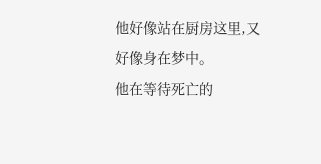他好像站在厨房这里,又好像身在梦中。
他在等待死亡的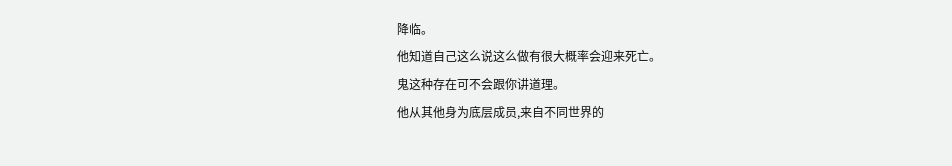降临。
他知道自己这么说这么做有很大概率会迎来死亡。
鬼这种存在可不会跟你讲道理。
他从其他身为底层成员,来自不同世界的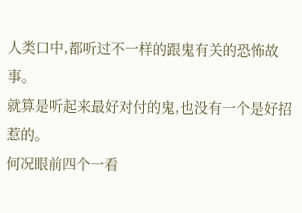人类口中,都听过不一样的跟鬼有关的恐怖故事。
就算是听起来最好对付的鬼,也没有一个是好招惹的。
何况眼前四个一看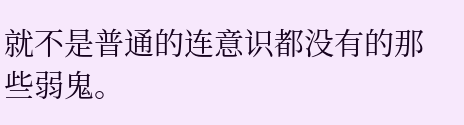就不是普通的连意识都没有的那些弱鬼。